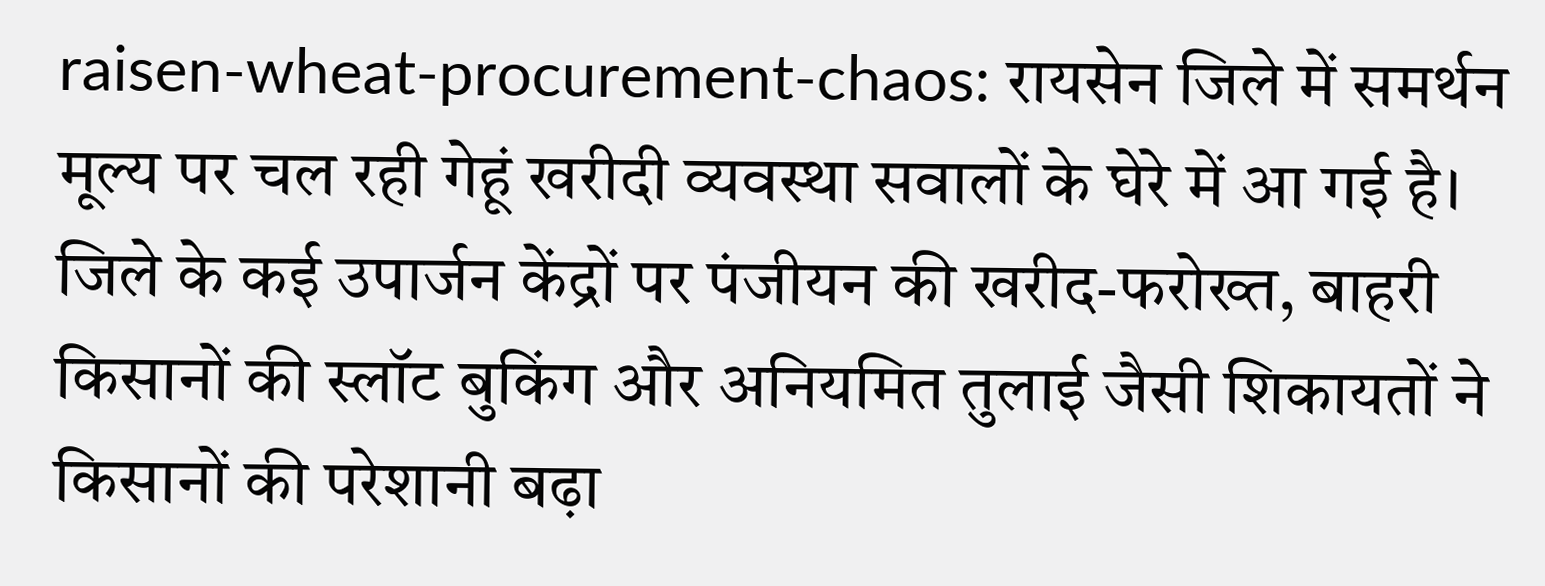raisen-wheat-procurement-chaos: रायसेन जिले में समर्थन मूल्य पर चल रही गेहूं खरीदी व्यवस्था सवालों के घेरे में आ गई है। जिले के कई उपार्जन केंद्रों पर पंजीयन की खरीद-फरोख्त, बाहरी किसानों की स्लॉट बुकिंग और अनियमित तुलाई जैसी शिकायतों ने किसानों की परेशानी बढ़ा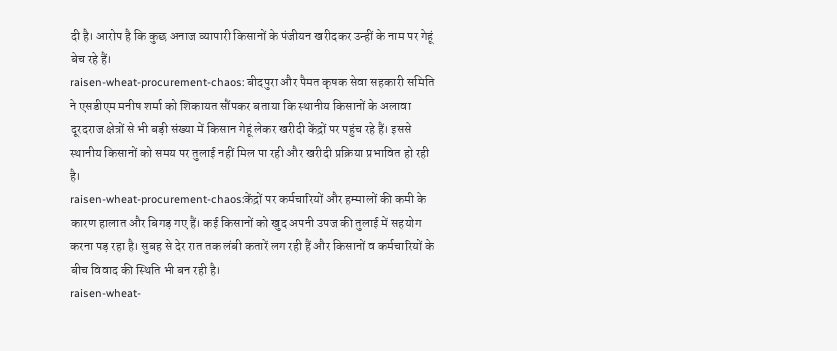दी है। आरोप है कि कुछ अनाज व्यापारी किसानों के पंजीयन खरीदकर उन्हीं के नाम पर गेहूं बेच रहे हैं।
raisen-wheat-procurement-chaos: बीदपुरा और पैमत कृषक सेवा सहकारी समिति ने एसडीएम मनीष शर्मा को शिकायत सौंपकर बताया कि स्थानीय किसानों के अलावा दूरदराज क्षेत्रों से भी बड़ी संख्या में किसान गेहूं लेकर खरीदी केंद्रों पर पहुंच रहे हैं। इससे स्थानीय किसानों को समय पर तुलाई नहीं मिल पा रही और खरीदी प्रक्रिया प्रभावित हो रही है।
raisen-wheat-procurement-chaos:केंद्रों पर कर्मचारियों और हम्मालों की कमी के कारण हालात और बिगड़ गए हैं। कई किसानों को खुद अपनी उपज की तुलाई में सहयोग करना पड़ रहा है। सुबह से देर रात तक लंबी कतारें लग रही हैं और किसानों व कर्मचारियों के बीच विवाद की स्थिति भी बन रही है।
raisen-wheat-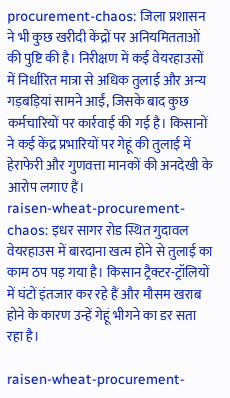procurement-chaos: जिला प्रशासन ने भी कुछ खरीदी केंद्रों पर अनियमितताओं की पुष्टि की है। निरीक्षण में कई वेयरहाउसों में निर्धारित मात्रा से अधिक तुलाई और अन्य गड़बड़ियां सामने आईं, जिसके बाद कुछ कर्मचारियों पर कार्रवाई की गई है। किसानों ने कई केंद्र प्रभारियों पर गेहूं की तुलाई में हेराफेरी और गुणवत्ता मानकों की अनदेखी के आरोप लगाए हैं।
raisen-wheat-procurement-chaos: इधर सागर रोड स्थित गुदावल वेयरहाउस में बारदाना खत्म होने से तुलाई का काम ठप पड़ गया है। किसान ट्रैक्टर-ट्रॉलियों में घंटों इंतजार कर रहे हैं और मौसम खराब होने के कारण उन्हें गेहूं भीगने का डर सता रहा है।

raisen-wheat-procurement-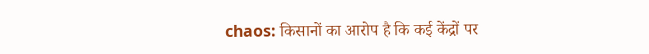chaos: किसानों का आरोप है कि कई केंद्रों पर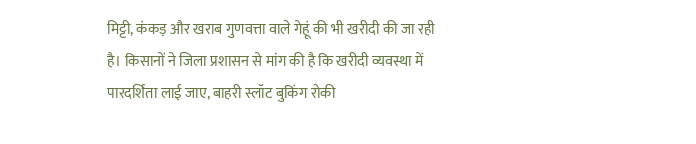मिट्टी, कंकड़ और खराब गुणवत्ता वाले गेहूं की भी खरीदी की जा रही है। किसानों ने जिला प्रशासन से मांग की है कि खरीदी व्यवस्था में पारदर्शिता लाई जाए, बाहरी स्लॉट बुकिंग रोकी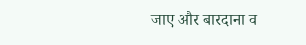जाए और बारदाना व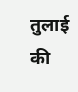तुलाई की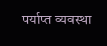पर्याप्त व्यवस्था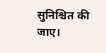सुनिश्चित की जाए।